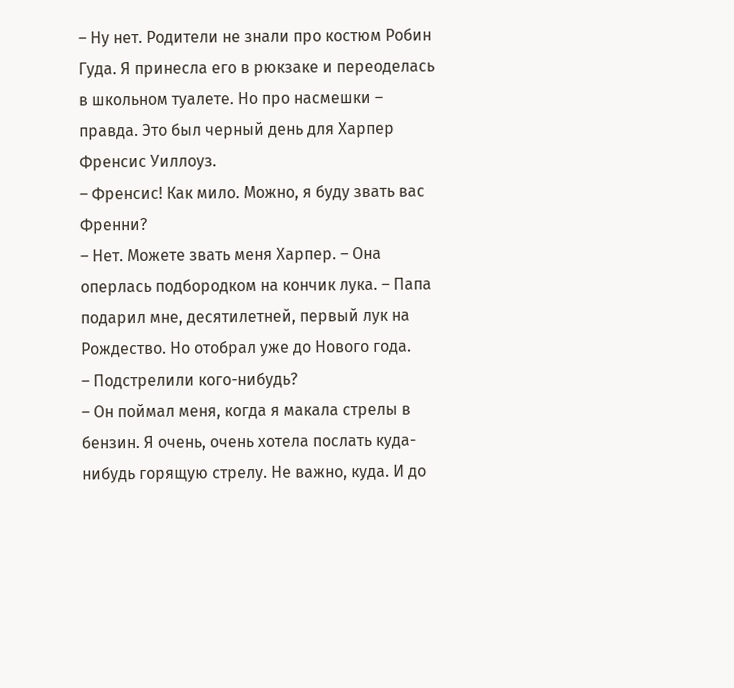– Ну нет. Родители не знали про костюм Робин Гуда. Я принесла его в рюкзаке и переоделась в школьном туалете. Но про насмешки – правда. Это был черный день для Харпер Френсис Уиллоуз.
– Френсис! Как мило. Можно, я буду звать вас Френни?
– Нет. Можете звать меня Харпер. – Она оперлась подбородком на кончик лука. – Папа подарил мне, десятилетней, первый лук на Рождество. Но отобрал уже до Нового года.
– Подстрелили кого-нибудь?
– Он поймал меня, когда я макала стрелы в бензин. Я очень, очень хотела послать куда-нибудь горящую стрелу. Не важно, куда. И до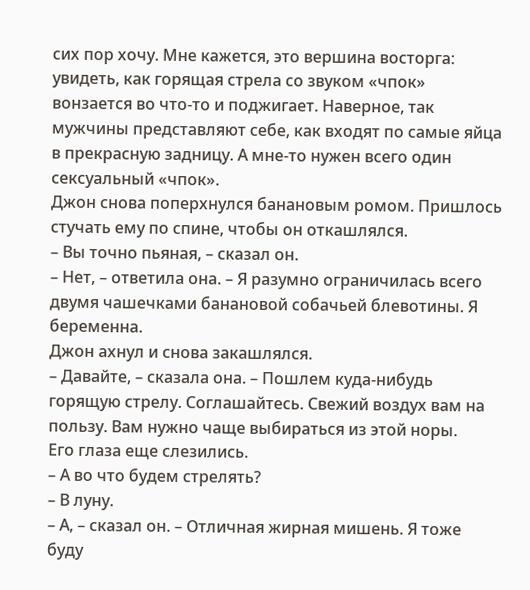сих пор хочу. Мне кажется, это вершина восторга: увидеть, как горящая стрела со звуком «чпок» вонзается во что-то и поджигает. Наверное, так мужчины представляют себе, как входят по самые яйца в прекрасную задницу. А мне-то нужен всего один сексуальный «чпок».
Джон снова поперхнулся банановым ромом. Пришлось стучать ему по спине, чтобы он откашлялся.
– Вы точно пьяная, – сказал он.
– Нет, – ответила она. – Я разумно ограничилась всего двумя чашечками банановой собачьей блевотины. Я беременна.
Джон ахнул и снова закашлялся.
– Давайте, – сказала она. – Пошлем куда-нибудь горящую стрелу. Соглашайтесь. Свежий воздух вам на пользу. Вам нужно чаще выбираться из этой норы.
Его глаза еще слезились.
– А во что будем стрелять?
– В луну.
– А, – сказал он. – Отличная жирная мишень. Я тоже буду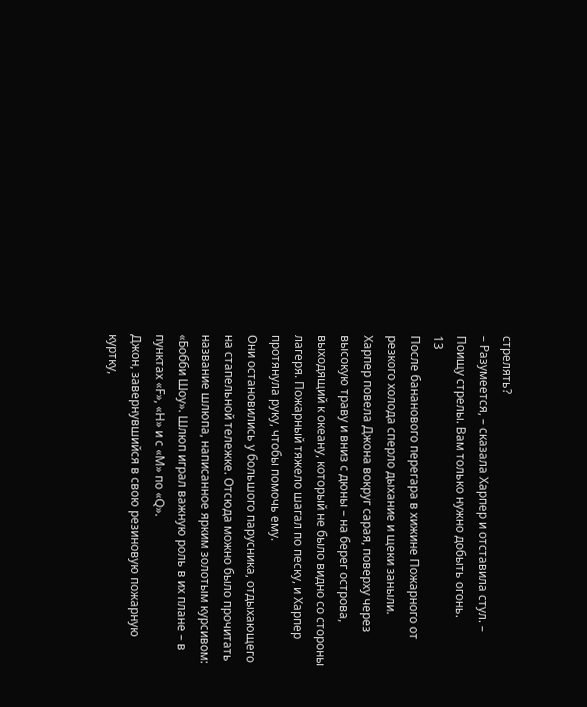стрелять?
– Разумеется, – сказала Харпер и отставила стул. – Поищу стрелы. Вам только нужно добыть огонь.
13
После бананового перегара в хижине Пожарного от резкого холода сперло дыхание и щеки заныли.
Харпер повела Джона вокруг сарая, поверху через высокую траву и вниз с дюны – на берег острова, выходящий к океану, который не было видно со стороны лагеря. Пожарный тяжело шагал по песку, и Харпер протянула руку, чтобы помочь ему.
Они остановились у большого парусника, отдыхающего на стапельной тележке. Отсюда можно было прочитать название шлюпа, написанное ярким золотым курсивом: «Бобби Шоу». Шлюп играл важную роль в их плане – в пунктах «F», «H» и с «М» по «Q».
Джон, завернувшийся в свою резиновую пожарную куртку,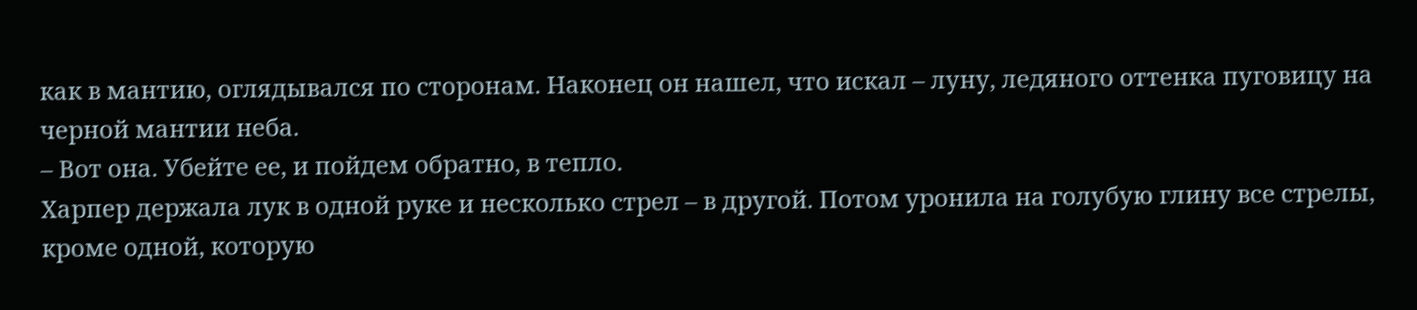как в мантию, оглядывался по сторонам. Наконец он нашел, что искал – луну, ледяного оттенка пуговицу на черной мантии неба.
– Вот она. Убейте ее, и пойдем обратно, в тепло.
Харпер держала лук в одной руке и несколько стрел – в другой. Потом уронила на голубую глину все стрелы, кроме одной, которую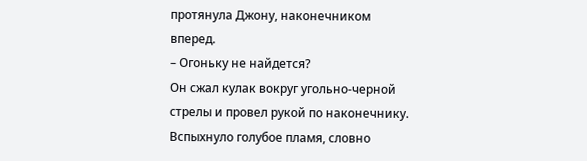протянула Джону, наконечником вперед.
– Огоньку не найдется?
Он сжал кулак вокруг угольно-черной стрелы и провел рукой по наконечнику. Вспыхнуло голубое пламя, словно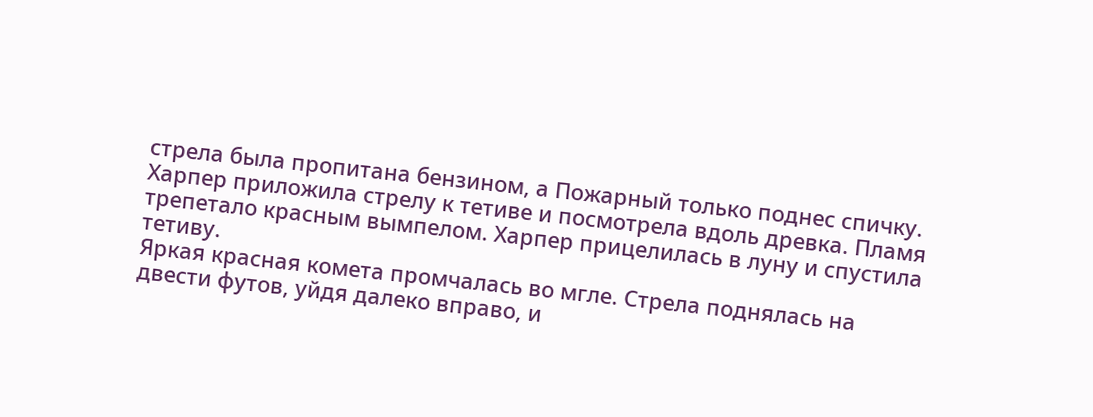стрела была пропитана бензином, а Пожарный только поднес спичку.
Харпер приложила стрелу к тетиве и посмотрела вдоль древка. Пламя трепетало красным вымпелом. Харпер прицелилась в луну и спустила тетиву.
Яркая красная комета промчалась во мгле. Стрела поднялась на двести футов, уйдя далеко вправо, и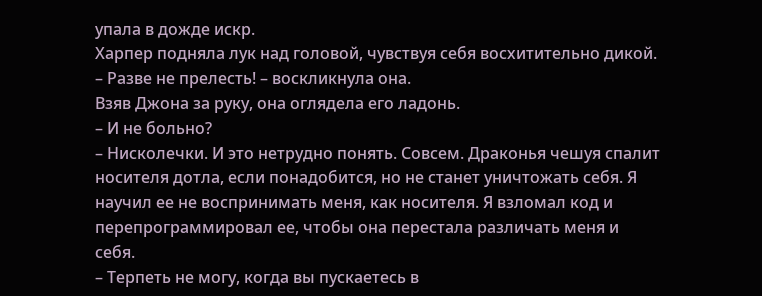упала в дожде искр.
Харпер подняла лук над головой, чувствуя себя восхитительно дикой.
– Разве не прелесть! – воскликнула она.
Взяв Джона за руку, она оглядела его ладонь.
– И не больно?
– Нисколечки. И это нетрудно понять. Совсем. Драконья чешуя спалит носителя дотла, если понадобится, но не станет уничтожать себя. Я научил ее не воспринимать меня, как носителя. Я взломал код и перепрограммировал ее, чтобы она перестала различать меня и себя.
– Терпеть не могу, когда вы пускаетесь в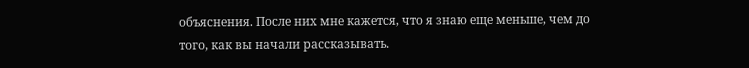объяснения. После них мне кажется, что я знаю еще меньше, чем до того, как вы начали рассказывать.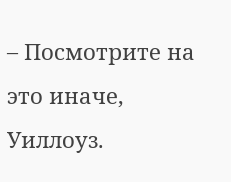– Посмотрите на это иначе, Уиллоуз.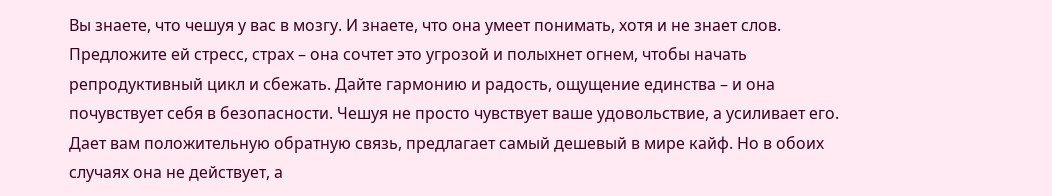Вы знаете, что чешуя у вас в мозгу. И знаете, что она умеет понимать, хотя и не знает слов. Предложите ей стресс, страх – она сочтет это угрозой и полыхнет огнем, чтобы начать репродуктивный цикл и сбежать. Дайте гармонию и радость, ощущение единства – и она почувствует себя в безопасности. Чешуя не просто чувствует ваше удовольствие, а усиливает его. Дает вам положительную обратную связь, предлагает самый дешевый в мире кайф. Но в обоих случаях она не действует, а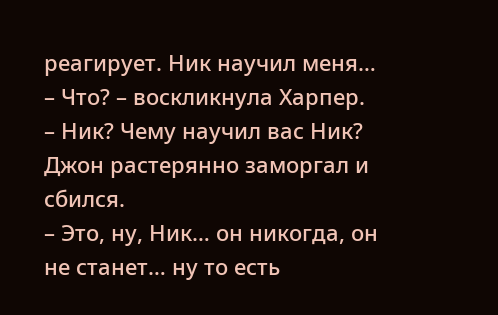реагирует. Ник научил меня…
– Что? – воскликнула Харпер. – Ник? Чему научил вас Ник?
Джон растерянно заморгал и сбился.
– Это, ну, Ник… он никогда, он не станет… ну то есть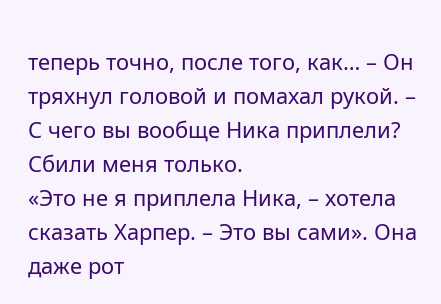теперь точно, после того, как… – Он тряхнул головой и помахал рукой. – С чего вы вообще Ника приплели? Сбили меня только.
«Это не я приплела Ника, – хотела сказать Харпер. – Это вы сами». Она даже рот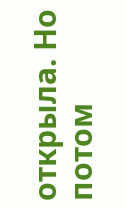открыла. Но потом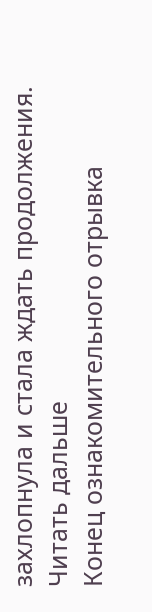захлопнула и стала ждать продолжения.
Читать дальше
Конец ознакомительного отрывка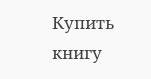Купить книгу